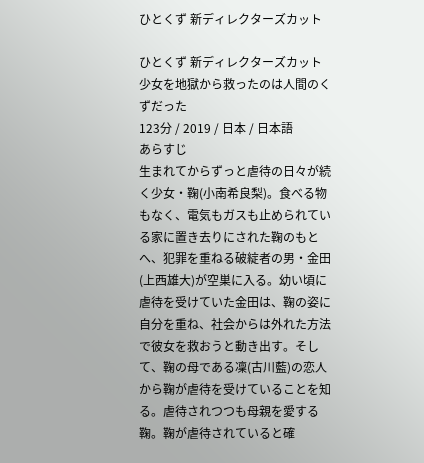ひとくず 新ディレクターズカット

ひとくず 新ディレクターズカット
少女を地獄から救ったのは人間のくずだった
123分 / 2019 / 日本 / 日本語
あらすじ
生まれてからずっと虐待の日々が続く少女・鞠(小南希良梨)。食べる物もなく、電気もガスも止められている家に置き去りにされた鞠のもとへ、犯罪を重ねる破綻者の男・金田(上西雄大)が空巣に入る。幼い頃に虐待を受けていた金田は、鞠の姿に自分を重ね、社会からは外れた方法で彼女を救おうと動き出す。そして、鞠の母である凜(古川藍)の恋人から鞠が虐待を受けていることを知る。虐待されつつも母親を愛する鞠。鞠が虐待されていると確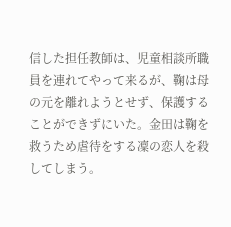信した担任教師は、児童相談所職員を連れてやって来るが、鞠は母の元を離れようとせず、保護することができずにいた。金田は鞠を救うため虐待をする凜の恋人を殺してしまう。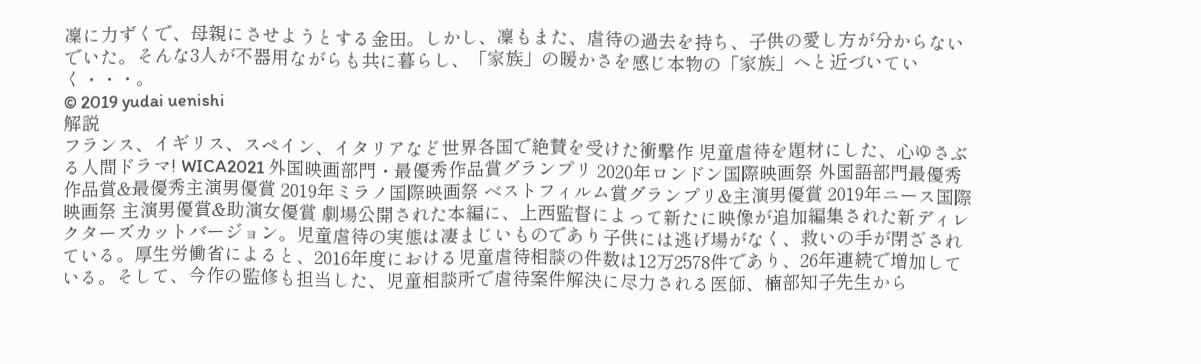凜に力ずくで、母親にさせようとする金田。しかし、凜もまた、虐待の過去を持ち、子供の愛し方が分からないでいた。そんな3人が不器用ながらも共に暮らし、「家族」の暖かさを感じ本物の「家族」へと近づいていく・・・。
© 2019 yudai uenishi
解説
フランス、イギリス、スペイン、イタリアなど世界各国で絶賛を受けた衝撃作 児童虐待を題材にした、心ゆさぶる人間ドラマ! WICA2021 外国映画部門・最優秀作品賞グランプリ 2020年ロンドン国際映画祭 外国語部門最優秀作品賞&最優秀主演男優賞 2019年ミラノ国際映画祭 ベストフィルム賞グランプリ&主演男優賞 2019年ニース国際映画祭 主演男優賞&助演女優賞 劇場公開された本編に、上西監督によって新たに映像が追加編集された新ディレクターズカットバージョン。児童虐待の実態は凄まじいものであり子供には逃げ場がなく、救いの手が閉ざされている。厚生労働省によると、2016年度における児童虐待相談の件数は12万2578件であり、26年連続で増加している。そして、今作の監修も担当した、児童相談所で虐待案件解決に尽力される医師、楠部知子先生から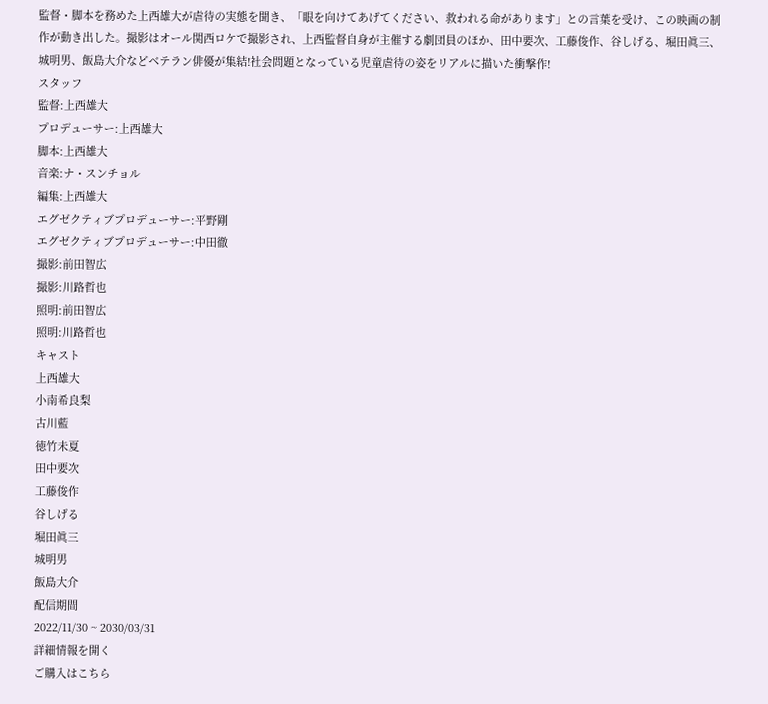監督・脚本を務めた上西雄大が虐待の実態を聞き、「眼を向けてあげてください、救われる命があります」との言葉を受け、この映画の制作が動き出した。撮影はオール関西ロケで撮影され、上西監督自身が主催する劇団員のほか、田中要次、工藤俊作、谷しげる、堀田眞三、城明男、飯島大介などベテラン俳優が集結!社会問題となっている児童虐待の姿をリアルに描いた衝撃作!
スタッフ
監督:上西雄大
プロデューサー:上西雄大
脚本:上西雄大
音楽:ナ・スンチョル
編集:上西雄大
エグゼクティブプロデューサー:平野剛
エグゼクティブプロデューサー:中田徹
撮影:前田智広
撮影:川路哲也
照明:前田智広
照明:川路哲也
キャスト
上西雄大
小南希良梨
古川藍
徳竹未夏
田中要次
工藤俊作
谷しげる
堀田眞三
城明男
飯島大介
配信期間
2022/11/30 ~ 2030/03/31
詳細情報を開く
ご購入はこちら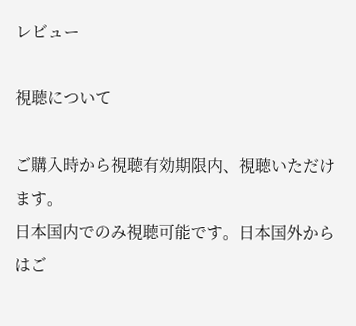レビュー

視聴について

ご購入時から視聴有効期限内、視聴いただけます。
日本国内でのみ視聴可能です。日本国外からはご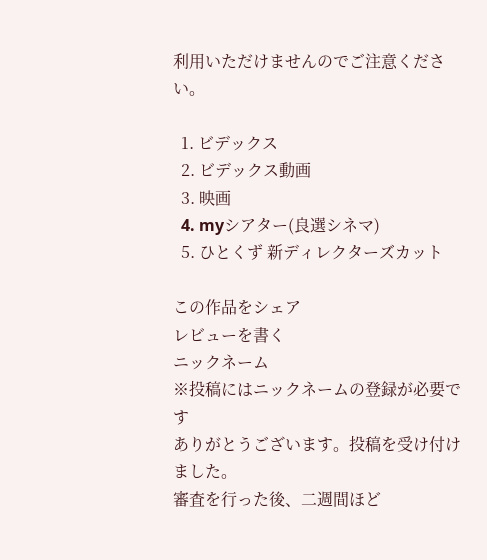利用いただけませんのでご注意ください。

  1. ビデックス
  2. ビデックス動画
  3. 映画
  4. myシアター(良選シネマ)
  5. ひとくず 新ディレクターズカット

この作品をシェア
レビューを書く
ニックネーム
※投稿にはニックネームの登録が必要です
ありがとうございます。投稿を受け付けました。
審査を行った後、二週間ほど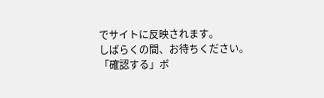でサイトに反映されます。
しばらくの間、お待ちください。
「確認する」ボ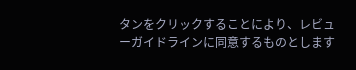タンをクリックすることにより、レビューガイドラインに同意するものとします